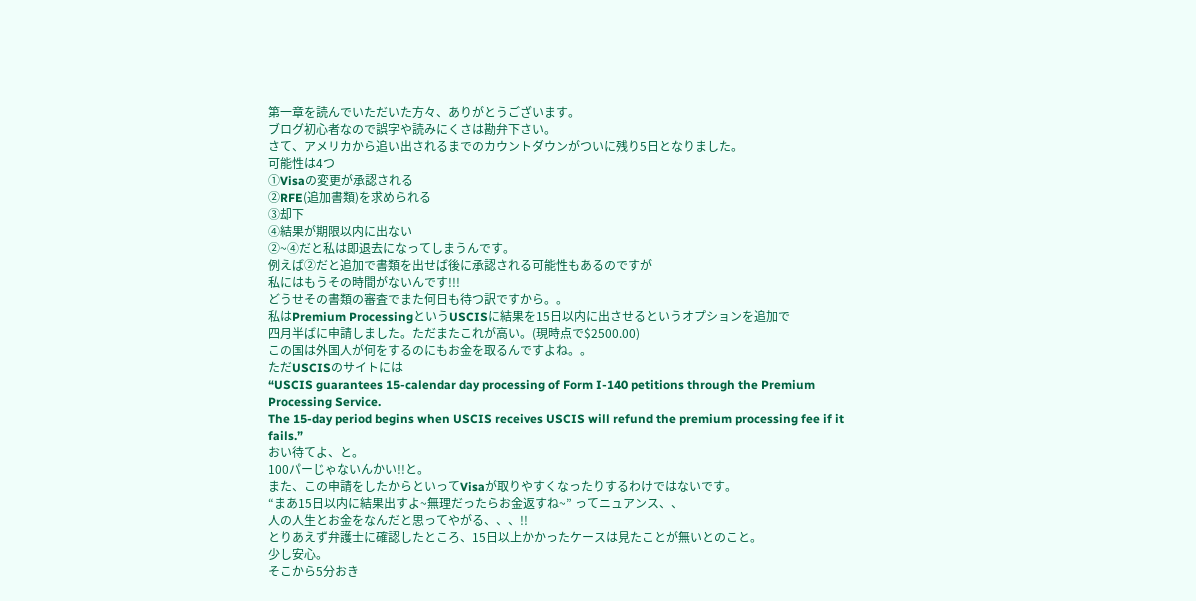第一章を読んでいただいた方々、ありがとうございます。
ブログ初心者なので誤字や読みにくさは勘弁下さい。
さて、アメリカから追い出されるまでのカウントダウンがついに残り5日となりました。
可能性は4つ
①Visaの変更が承認される
②RFE(追加書類)を求められる
③却下
④結果が期限以内に出ない
②~④だと私は即退去になってしまうんです。
例えば②だと追加で書類を出せば後に承認される可能性もあるのですが
私にはもうその時間がないんです!!!
どうせその書類の審査でまた何日も待つ訳ですから。。
私はPremium ProcessingというUSCISに結果を15日以内に出させるというオプションを追加で
四月半ばに申請しました。ただまたこれが高い。(現時点で$2500.00)
この国は外国人が何をするのにもお金を取るんですよね。。
ただUSCISのサイトには
“USCIS guarantees 15-calendar day processing of Form I-140 petitions through the Premium Processing Service.
The 15-day period begins when USCIS receives USCIS will refund the premium processing fee if it fails.”
おい待てよ、と。
100パーじゃないんかい!!と。
また、この申請をしたからといってVisaが取りやすくなったりするわけではないです。
“まあ15日以内に結果出すよ~無理だったらお金返すね~” ってニュアンス、、
人の人生とお金をなんだと思ってやがる、、、!!
とりあえず弁護士に確認したところ、15日以上かかったケースは見たことが無いとのこと。
少し安心。
そこから5分おき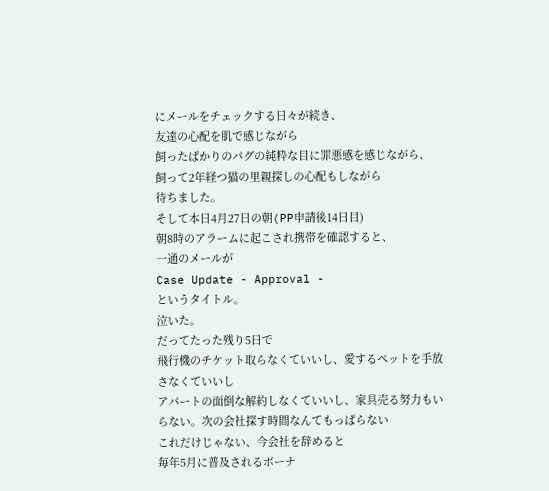にメールをチェックする日々が続き、
友達の心配を肌で感じながら
飼ったばかりのパグの純粋な目に罪悪感を感じながら、
飼って2年経つ猫の里親探しの心配もしながら
待ちました。
そして本日4月27日の朝(PP申請後14日目)
朝8時のアラームに起こされ携帯を確認すると、
一通のメールが
Case Update - Approval -
というタイトル。
泣いた。
だってたった残り5日で
飛行機のチケット取らなくていいし、愛するペットを手放さなくていいし
アパートの面倒な解約しなくていいし、家具売る努力もいらない。次の会社探す時間なんてもっぱらない
これだけじゃない、今会社を辞めると
毎年5月に普及されるボーナ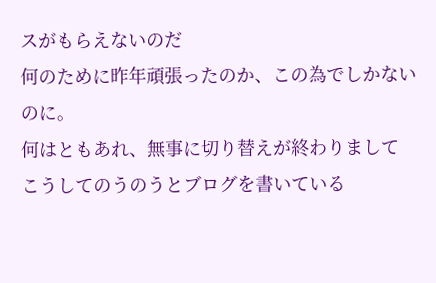スがもらえないのだ
何のために昨年頑張ったのか、この為でしかないのに。
何はともあれ、無事に切り替えが終わりまして
こうしてのうのうとブログを書いている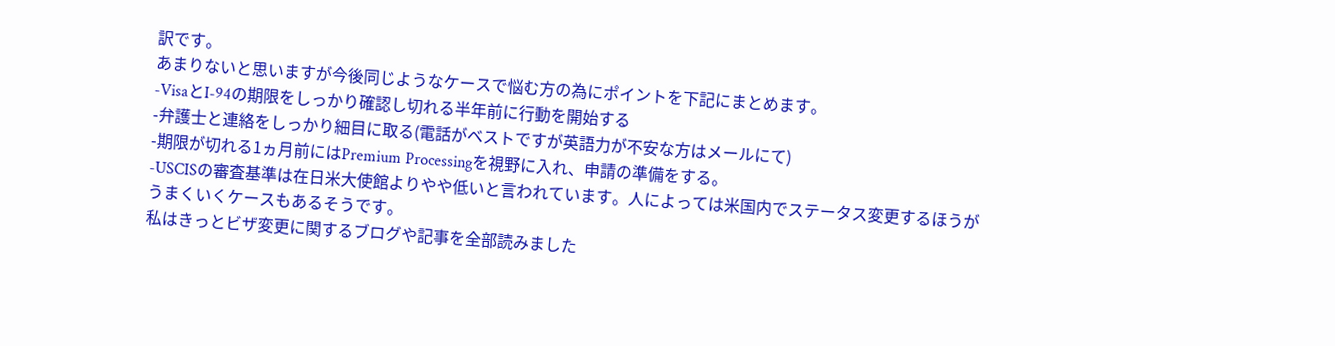訳です。
あまりないと思いますが今後同じようなケースで悩む方の為にポイントを下記にまとめます。
-VisaとI-94の期限をしっかり確認し切れる半年前に行動を開始する
-弁護士と連絡をしっかり細目に取る(電話がベストですが英語力が不安な方はメールにて)
-期限が切れる1ヵ月前にはPremium Processingを視野に入れ、申請の準備をする。
-USCISの審査基準は在日米大使館よりやや低いと言われています。人によっては米国内でステータス変更するほうが
うまくいくケースもあるそうです。
私はきっとビザ変更に関するブログや記事を全部読みました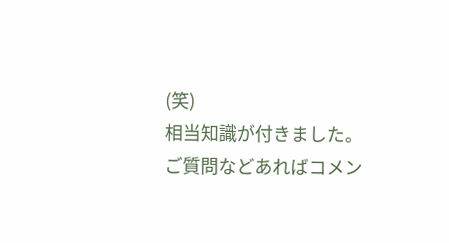(笑)
相当知識が付きました。
ご質問などあればコメン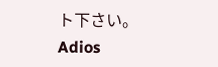ト下さい。
Adios